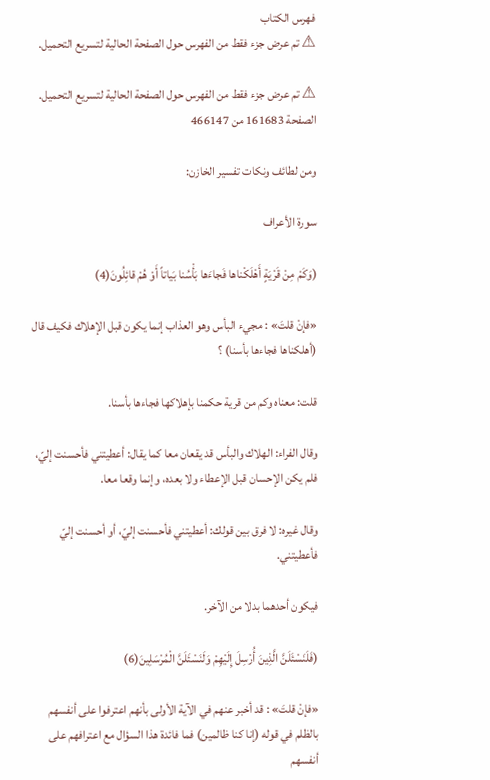فهرس الكتاب
⚠ تم عرض جزء فقط من الفهرس حول الصفحة الحالية لتسريع التحميل.

⚠ تم عرض جزء فقط من الفهرس حول الصفحة الحالية لتسريع التحميل.
الصفحة 161683 من 466147

ومن لطائف ونكات تفسير الخازن:

سورة الأعراف

(وَكَمْ مِنْ قَرْيَةٍ أَهْلَكْناها فَجاءَها بَأْسُنا بَياتاً أَوْ هُمْ قائِلُونَ(4)

«فإنْ قلتَ» : مجيء البأس وهو العذاب إنما يكون قبل الإهلاك فكيف قال (أهلكناها فجاءها بأسنا) ؟

قلت: معناه وكم من قرية حكمنا بإهلاكها فجاءها بأسنا.

وقال الفراء: الهلاك والبأس قد يقعان معا كما يقال: أعطيتني فأحسنت إليّ، فلم يكن الإحسان قبل الإعطاء ولا بعده، وإنما وقعا معا.

وقال غيره: لا فرق بين قولك: أعطيتني فأحسنت إليّ، أو أحسنت إليّ فأعطيتني.

فيكون أحدهما بدلا من الآخر.

(فَلَنَسْئَلَنَّ الَّذِينَ أُرْسِلَ إِلَيْهِمْ وَلَنَسْئَلَنَّ الْمُرْسَلِينَ(6)

«فإنْ قلتَ» : قد أخبر عنهم في الآية الأولى بأنهم اعترفوا على أنفسهم بالظلم في قوله (إنا كنا ظالمين) فما فائدة هذا السؤال مع اعترافهم على أنفسهم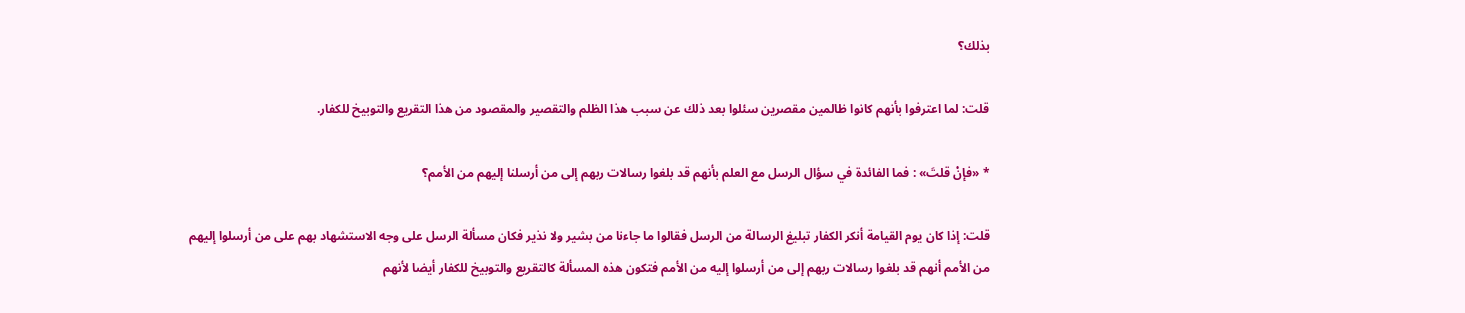بذلك؟

قلت: لما اعترفوا بأنهم كانوا ظالمين مقصرين سئلوا بعد ذلك عن سبب هذا الظلم والتقصير والمقصود من هذا التقريع والتوبيخ للكفار.

* «فإنْ قلتَ» : فما الفائدة في سؤال الرسل مع العلم بأنهم قد بلغوا رسالات ربهم إلى من أرسلنا إليهم من الأمم؟

قلت: إذا كان يوم القيامة أنكر الكفار تبليغ الرسالة من الرسل فقالوا ما جاءنا من بشير ولا نذير فكان مسألة الرسل على وجه الاستشهاد بهم على من أرسلوا إليهم من الأمم أنهم قد بلغوا رسالات ربهم إلى من أرسلوا إليه من الأمم فتكون هذه المسألة كالتقريع والتوبيخ للكفار أيضا لأنهم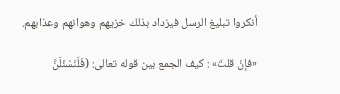أنكروا تبليغ الرسل فيزداد بذلك خزيهم وهوانهم وعذابهم.

«فإنْ قلتَ» : كيف الجمع بين قوله تعالى: (فَلَنَسْئَلَنَّ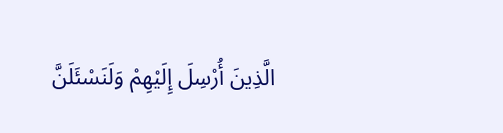الَّذِينَ أُرْسِلَ إِلَيْهِمْ وَلَنَسْئَلَنَّ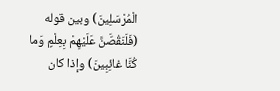الْمُرْسَلِينَ) وبين قوله (فَلَنَقُصَّنَّ عَلَيْهِمْ بِعِلْمٍ وَما كُنَّا غائِبِينَ) وإذا كان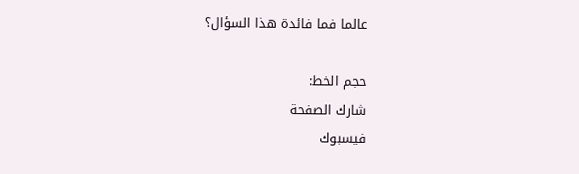عالما فما فائدة هذا السؤال؟

حجم الخط:
شارك الصفحة
فيسبوك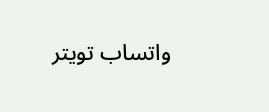واتساب تويتر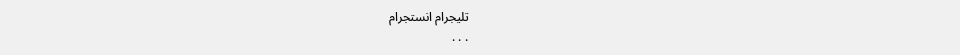تليجرام انستجرام
. . .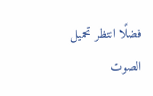فضلًا انتظر تحميل الصوت